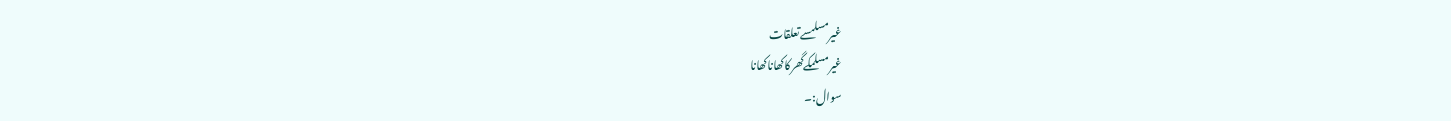غیرمسلمسےتعلقات
غیرمسلمکےگھرکاکھاناکھانا
سوال:۔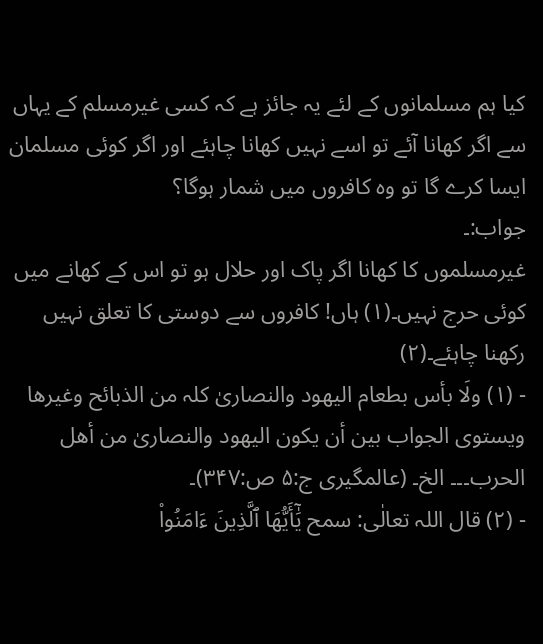کیا ہم مسلمانوں کے لئے یہ جائز ہے کہ کسی غیرمسلم کے یہاں سے اگر کھانا آئے تو اسے نہیں کھانا چاہئے اور اگر کوئی مسلمان ایسا کرے گا تو وہ کافروں میں شمار ہوگا؟
جواب:۔
غیرمسلموں کا کھانا اگر پاک اور حلال ہو تو اس کے کھانے میں کوئی حرج نہیں۔(۱) ہاں! کافروں سے دوستی کا تعلق نہیں رکھنا چاہئے۔(۲)
- (۱) ولَا بأس بطعام الیھود والنصاریٰ كلہ من الذبائح وغیرھا ویستوی الجواب بین أن یکون الیھود والنصاریٰ من أھل الحرب۔۔۔ الخ۔ (عالمگیری ج:۵ ص:۳۴۷)۔
- (۲) قال اللہ تعالٰی: سمح يَٰٓأَيُّهَا ٱلَّذِينَ ءَامَنُواْ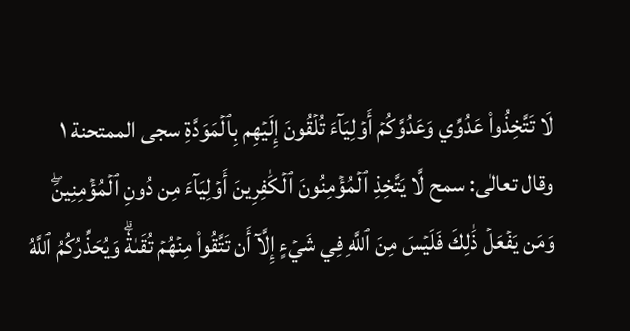لَا تَتَّخِذُواْ عَدُوِّي وَعَدُوَّكُمۡ أَوۡلِيَآءَ تُلۡقُونَ إِلَيۡهِم بِٱلۡمَوَدَّةِ سجى الممتحنة ١ وقال تعالٰی: سمح لَّا يَتَّخِذِ ٱلۡمُؤۡمِنُونَ ٱلۡكَٰفِرِينَ أَوۡلِيَآءَ مِن دُونِ ٱلۡمُؤۡمِنِينَۖ وَمَن يَفۡعَلۡ ذَٰلِكَ فَلَيۡسَ مِنَ ٱللَّهِ فِي شَيۡءٍ إِلَّآ أَن تَتَّقُواْ مِنۡهُمۡ تُقَىٰةٗۗ وَيُحَذِّرُكُمُ ٱللَّهُ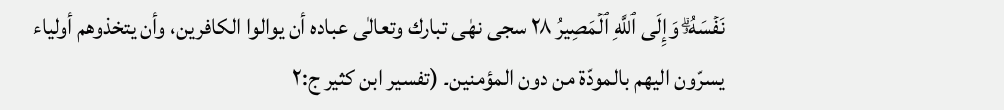نَفۡسَهُۥۗ وَإِلَى ٱللَّهِ ٱلۡمَصِيرُ ٢٨ سجى نھٰی تبارك وتعالٰی عبادہ أن یوالوا الکافرین، وأن یتخذوھم أولیاء یسرّون الیھم بالمودّۃ من دون المؤمنین۔ (تفسیر ابن کثیر ج:۲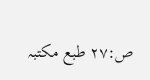ص:۲۷ طبع مکتبہ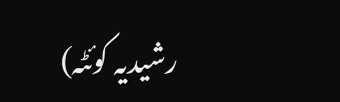رشیدیہ کوئٹہ)